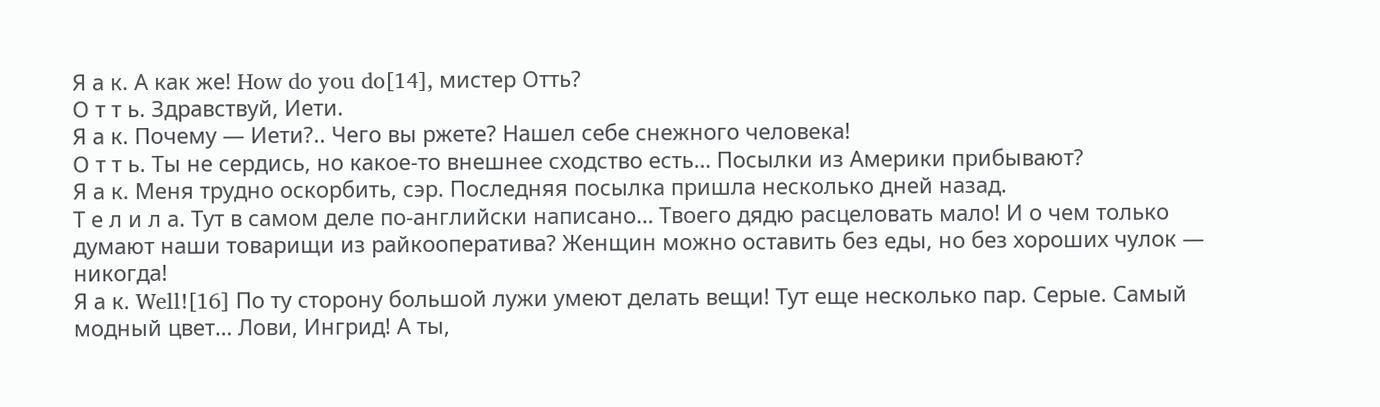Я а к. А как же! How do you do[14], мистер Отть?
О т т ь. Здравствуй, Иети.
Я а к. Почему — Иети?.. Чего вы ржете? Нашел себе снежного человека!
О т т ь. Ты не сердись, но какое-то внешнее сходство есть… Посылки из Америки прибывают?
Я а к. Меня трудно оскорбить, сэр. Последняя посылка пришла несколько дней назад.
Т е л и л а. Тут в самом деле по-английски написано… Твоего дядю расцеловать мало! И о чем только думают наши товарищи из райкооператива? Женщин можно оставить без еды, но без хороших чулок — никогда!
Я а к. Well![16] По ту сторону большой лужи умеют делать вещи! Тут еще несколько пар. Серые. Самый модный цвет… Лови, Ингрид! А ты,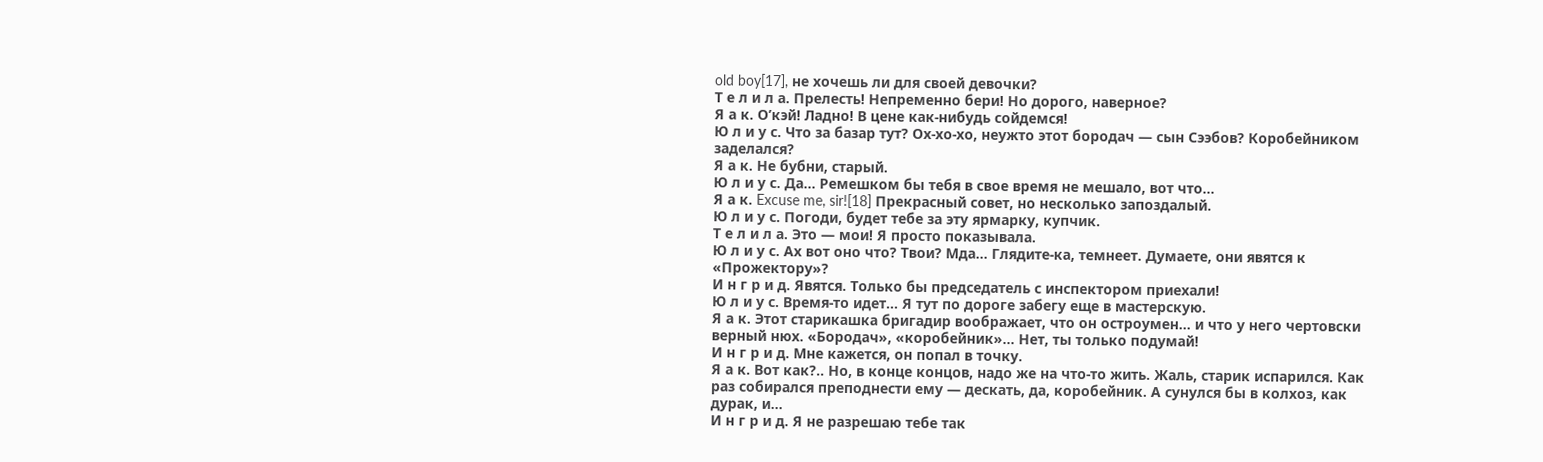old boy[17], не хочешь ли для своей девочки?
Т е л и л а. Прелесть! Непременно бери! Но дорого, наверное?
Я а к. О’кэй! Ладно! В цене как-нибудь сойдемся!
Ю л и у с. Что за базар тут? Ох-хо-хо, неужто этот бородач — сын Сээбов? Коробейником заделался?
Я а к. Не бубни, старый.
Ю л и у с. Да… Ремешком бы тебя в свое время не мешало, вот что…
Я а к. Excuse me, sir![18] Прекрасный совет, но несколько запоздалый.
Ю л и у с. Погоди, будет тебе за эту ярмарку, купчик.
Т е л и л а. Это — мои! Я просто показывала.
Ю л и у с. Ах вот оно что? Твои? Мда… Глядите-ка, темнеет. Думаете, они явятся к «Прожектору»?
И н г р и д. Явятся. Только бы председатель с инспектором приехали!
Ю л и у с. Время-то идет… Я тут по дороге забегу еще в мастерскую.
Я а к. Этот старикашка бригадир воображает, что он остроумен… и что у него чертовски верный нюх. «Бородач», «коробейник»… Нет, ты только подумай!
И н г р и д. Мне кажется, он попал в точку.
Я а к. Вот как?.. Но, в конце концов, надо же на что-то жить. Жаль, старик испарился. Как раз собирался преподнести ему — дескать, да, коробейник. А сунулся бы в колхоз, как дурак, и…
И н г р и д. Я не разрешаю тебе так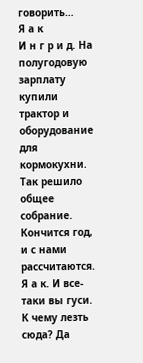говорить…
Я а к
И н г р и д. На полугодовую зарплату купили трактор и оборудование для кормокухни. Так решило общее собрание. Кончится год, и с нами рассчитаются.
Я а к. И все-таки вы гуси. К чему лезть сюда? Да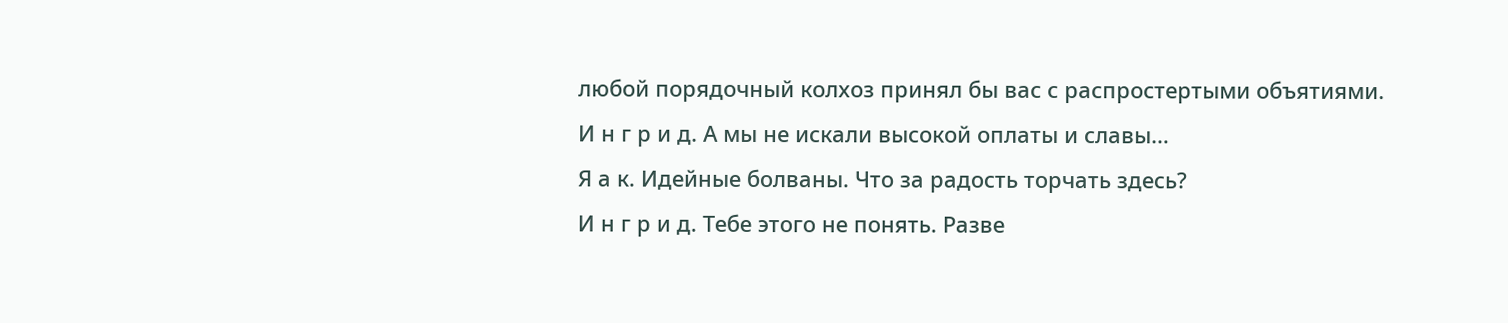любой порядочный колхоз принял бы вас с распростертыми объятиями.
И н г р и д. А мы не искали высокой оплаты и славы…
Я а к. Идейные болваны. Что за радость торчать здесь?
И н г р и д. Тебе этого не понять. Разве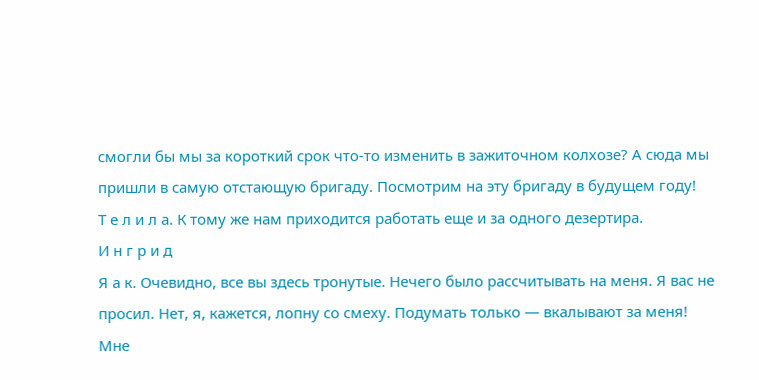смогли бы мы за короткий срок что-то изменить в зажиточном колхозе? А сюда мы пришли в самую отстающую бригаду. Посмотрим на эту бригаду в будущем году!
Т е л и л а. К тому же нам приходится работать еще и за одного дезертира.
И н г р и д
Я а к. Очевидно, все вы здесь тронутые. Нечего было рассчитывать на меня. Я вас не просил. Нет, я, кажется, лопну со смеху. Подумать только — вкалывают за меня! Мне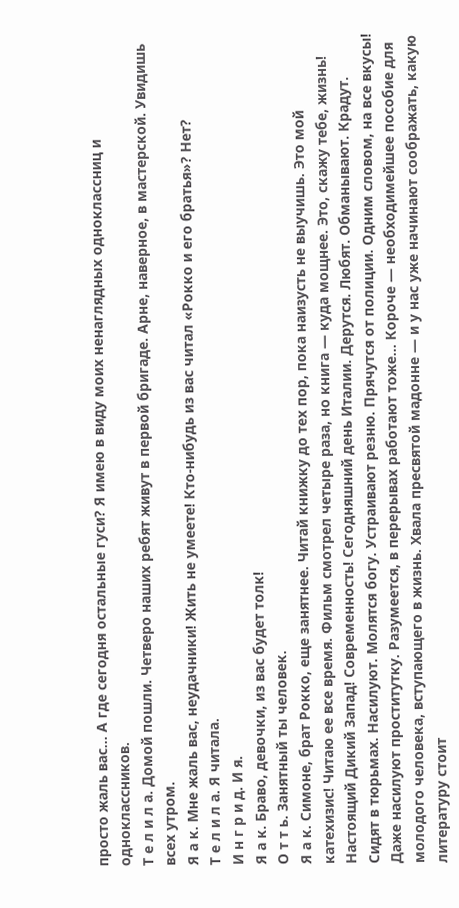просто жаль вас… А где сегодня остальные гуси? Я имею в виду моих ненаглядных одноклассниц и одноклассников.
Т е л и л а. Домой пошли. Четверо наших ребят живут в первой бригаде. Арне, наверное, в мастерской. Увидишь всех утром.
Я а к. Мне жаль вас, неудачники! Жить не умеете! Кто-нибудь из вас читал «Рокко и его братья»? Нет?
Т е л и л а. Я читала.
И н г р и д. И я.
Я а к. Браво, девочки, из вас будет толк!
О т т ь. Занятный ты человек.
Я а к. Симоне, брат Рокко, еще занятнее. Читай книжку до тех пор, пока наизусть не выучишь. Это мой катехизис! Читаю ее все время. Фильм смотрел четыре раза, но книга — куда мощнее. Это, скажу тебе, жизнь! Настоящий Дикий Запад! Современность! Сегодняшний день Италии. Дерутся. Любят. Обманывают. Крадут. Сидят в тюрьмах. Насилуют. Молятся богу. Устраивают резню. Прячутся от полиции. Одним словом, на все вкусы! Даже насилуют проститутку. Разумеется, в перерывах работают тоже… Короче — необходимейшее пособие для молодого человека, вступающего в жизнь. Хвала пресвятой мадонне — и у нас уже начинают соображать, какую литературу стоит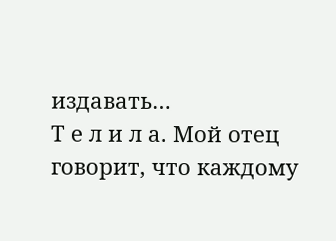издавать…
Т е л и л а. Мой отец говорит, что каждому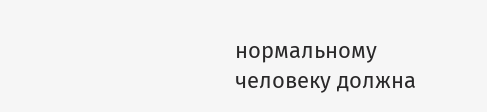нормальному человеку должна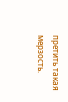претить такая мерзость.